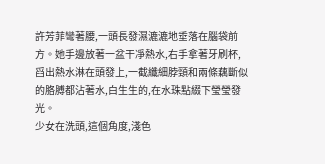許芳菲彎著腰,一頭長發濕漉漉地垂落在腦袋前方。她手邊放著一盆干凈熱水,右手拿著牙刷杯,舀出熱水淋在頭發上,一截纖細脖頸和兩條藕斷似的胳膊都沾著水,白生生的,在水珠點綴下瑩瑩發光。
少女在洗頭,這個角度,淺色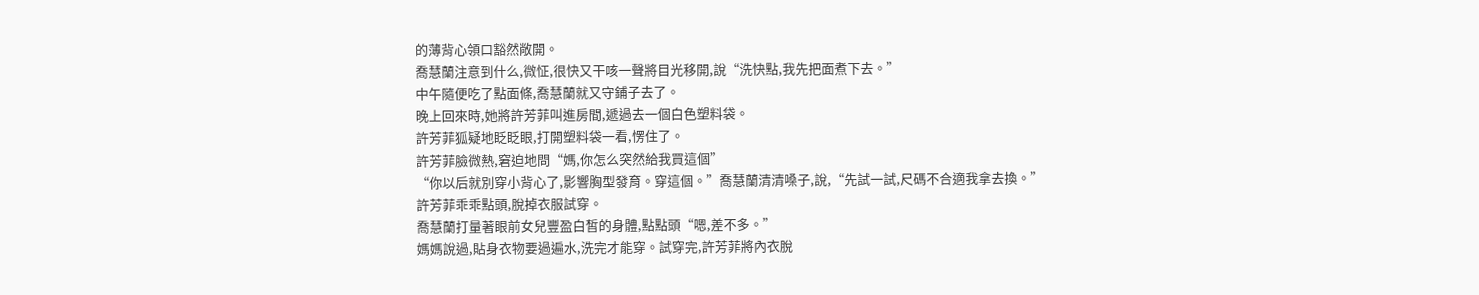的薄背心領口豁然敞開。
喬慧蘭注意到什么,微怔,很快又干咳一聲將目光移開,說“洗快點,我先把面煮下去。”
中午隨便吃了點面條,喬慧蘭就又守鋪子去了。
晚上回來時,她將許芳菲叫進房間,遞過去一個白色塑料袋。
許芳菲狐疑地眨眨眼,打開塑料袋一看,愣住了。
許芳菲臉微熱,窘迫地問“媽,你怎么突然給我買這個”
“你以后就別穿小背心了,影響胸型發育。穿這個。”喬慧蘭清清嗓子,說,“先試一試,尺碼不合適我拿去換。”
許芳菲乖乖點頭,脫掉衣服試穿。
喬慧蘭打量著眼前女兒豐盈白皙的身體,點點頭“嗯,差不多。”
媽媽說過,貼身衣物要過遍水,洗完才能穿。試穿完,許芳菲將內衣脫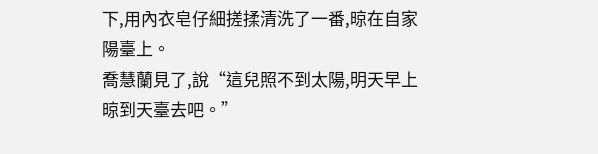下,用內衣皂仔細搓揉清洗了一番,晾在自家陽臺上。
喬慧蘭見了,說“這兒照不到太陽,明天早上晾到天臺去吧。”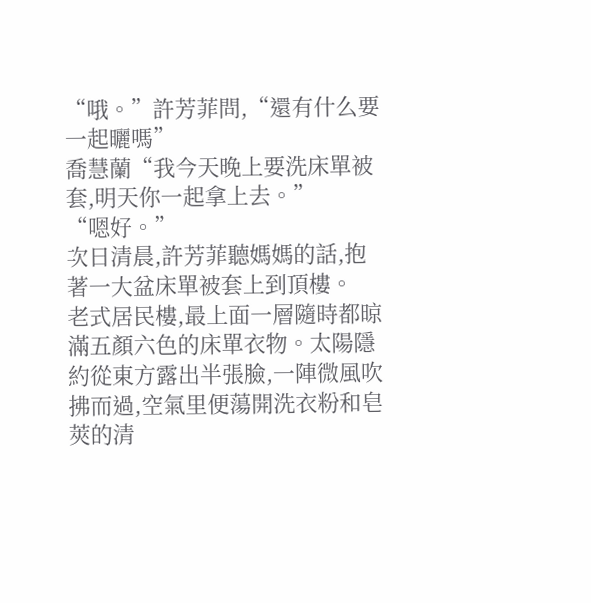“哦。”許芳菲問,“還有什么要一起曬嗎”
喬慧蘭“我今天晚上要洗床單被套,明天你一起拿上去。”
“嗯好。”
次日清晨,許芳菲聽媽媽的話,抱著一大盆床單被套上到頂樓。
老式居民樓,最上面一層隨時都晾滿五顏六色的床單衣物。太陽隱約從東方露出半張臉,一陣微風吹拂而過,空氣里便蕩開洗衣粉和皂莢的清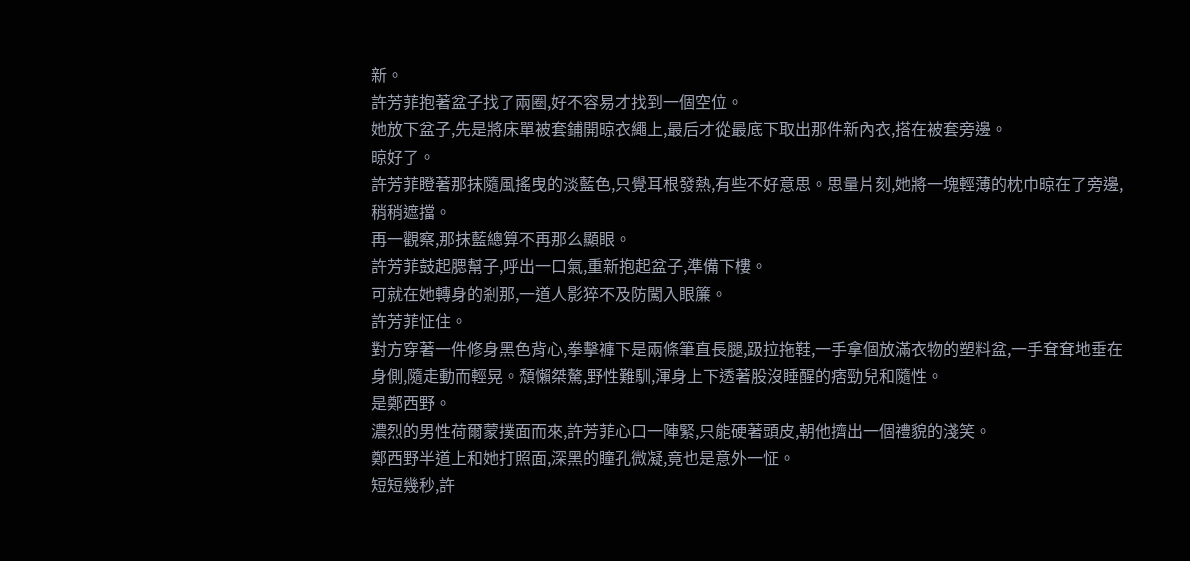新。
許芳菲抱著盆子找了兩圈,好不容易才找到一個空位。
她放下盆子,先是將床單被套鋪開晾衣繩上,最后才從最底下取出那件新內衣,搭在被套旁邊。
晾好了。
許芳菲瞪著那抹隨風搖曳的淡藍色,只覺耳根發熱,有些不好意思。思量片刻,她將一塊輕薄的枕巾晾在了旁邊,稍稍遮擋。
再一觀察,那抹藍總算不再那么顯眼。
許芳菲鼓起腮幫子,呼出一口氣,重新抱起盆子,準備下樓。
可就在她轉身的剎那,一道人影猝不及防闖入眼簾。
許芳菲怔住。
對方穿著一件修身黑色背心,拳擊褲下是兩條筆直長腿,趿拉拖鞋,一手拿個放滿衣物的塑料盆,一手耷耷地垂在身側,隨走動而輕晃。頹懶桀驁,野性難馴,渾身上下透著股沒睡醒的痞勁兒和隨性。
是鄭西野。
濃烈的男性荷爾蒙撲面而來,許芳菲心口一陣緊,只能硬著頭皮,朝他擠出一個禮貌的淺笑。
鄭西野半道上和她打照面,深黑的瞳孔微凝,竟也是意外一怔。
短短幾秒,許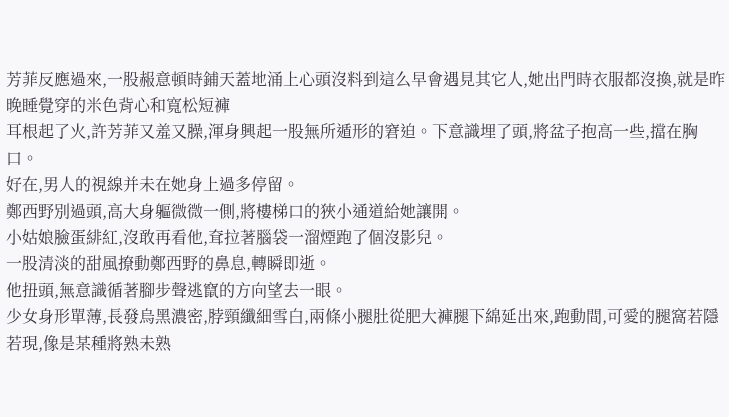芳菲反應過來,一股赧意頓時鋪天蓋地涌上心頭沒料到這么早會遇見其它人,她出門時衣服都沒換,就是昨晚睡覺穿的米色背心和寬松短褲
耳根起了火,許芳菲又羞又臊,渾身興起一股無所遁形的窘迫。下意識埋了頭,將盆子抱高一些,擋在胸口。
好在,男人的視線并未在她身上過多停留。
鄭西野別過頭,高大身軀微微一側,將樓梯口的狹小通道給她讓開。
小姑娘臉蛋緋紅,沒敢再看他,耷拉著腦袋一溜煙跑了個沒影兒。
一股清淡的甜風撩動鄭西野的鼻息,轉瞬即逝。
他扭頭,無意識循著腳步聲逃竄的方向望去一眼。
少女身形單薄,長發烏黑濃密,脖頸纖細雪白,兩條小腿肚從肥大褲腿下綿延出來,跑動間,可愛的腿窩若隱若現,像是某種將熟未熟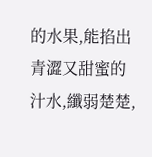的水果,能掐出青澀又甜蜜的汁水,纖弱楚楚,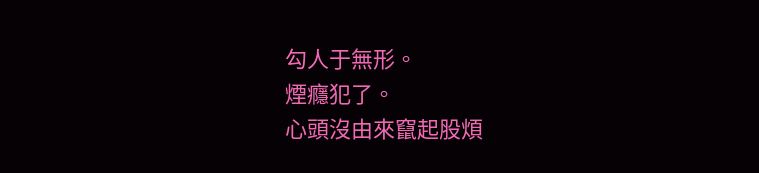勾人于無形。
煙癮犯了。
心頭沒由來竄起股煩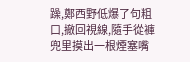躁,鄭西野低爆了句粗口,撤回視線,隨手從褲兜里摸出一根煙塞嘴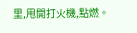里,甩開打火機,點燃。